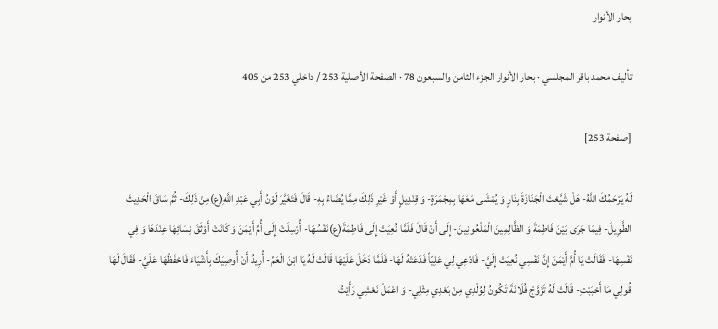بحار الأنوار

تأليف محمد باقر المجلسي · بحار الأنوار الجزء الثامن والسبعون 78 · الصفحة الأصلية 253 / داخلي 253 من 405

[صفحة 253]

لَهُ يَرْحَمُكَ اللَّهُ- هَلْ شَيَّعْتَ الْجَنَازَةَ بِنَارٍ وَ يُمْشَى مَعَهَا بِمِجْمَرَةٍ- وَ قِنْدِيلٍ أَوْ غَيْرِ ذَلِكَ مِمَّا يُضَاءُ بِهِ- قَالَ فَتَغَيَّرَ لَوْنُ أَبِي عَبْدِ اللَّهِ(ع)مِنْ ذَلِكَ- ثُمَّ سَاقَ الْحَدِيثَ الطَّوِيلَ- فِيمَا جَرَى بَيْنَ فَاطِمَةَ وَ الظَّالِمِينَ الْمَلْعُونِينَ- إِلَى أَنْ قَالَ فَلَمَّا نُعِيَتْ إِلَى فَاطِمَةَ(ع)نَفْسُهَا- أُرْسِلَتْ إِلَى أُمِّ أَيْمَنَ وَ كَانَتْ أَوْثَقَ نِسَائِهَا عِنْدَهَا وَ فِي نَفْسِهَا- فَقَالَتْ يَا أُمَّ أَيْمَنَ إِنَّ نَفْسِي نُعِيَتْ إِلَيَّ- فَادْعِي لِي عَلِيّاً فَدَعَتْهُ لَهَا- فَلَمَّا دَخَلَ عَلَيْهَا قَالَتْ لَهُ يَا ابْنَ الْعَمِّ- أُرِيدُ أَنْ أُوصِيَكَ بِأَشْيَاءَ فَاحْفَظْهَا عَلَيَّ- فَقَالَ لَهَا قُولِي مَا أَحْبَبْتِ- قَالَتْ لَهُ تَزَوَّجْ فُلَانَةَ تَكُونُ لِوُلْدِي مِنْ بَعْدِي مِثْلِي- وَ اعْمَلْ نَعْشِي رَأَيْتُ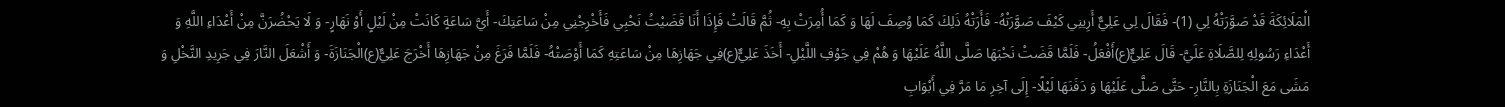الْمَلَائِكَةَ قَدْ صَوَّرَتْهُ لِي (1)- فَقَالَ لِي عَلِيٌّ أَرِينِي كَيْفَ صَوَّرَتْهُ- فَأَرَتْهُ ذَلِكَ كَمَا وُصِفَ لَهَا وَ كَمَا أُمِرَتْ بِهِ- ثُمَّ قَالَتْ فَإِذَا أَنَا قَضَيْتُ نَحْبِي فَأَخْرِجْنِي مِنْ سَاعَتِكَ- أَيَّ سَاعَةٍ كَانَتْ مِنْ لَيْلٍ أَوْ نَهَارٍ- وَ لَا يَحْضُرَنَّ مِنْ أَعْدَاءِ اللَّهِ وَ أَعْدَاءِ رَسُولِهِ لِلصَّلَاةِ عَلَيَّ- قَالَ عَلِيٌّ(ع)أَفْعَلُ- فَلَمَّا قَضَتْ نَحْبَهَا صَلَّى اللَّهُ عَلَيْهَا وَ هُمْ فِي جَوْفِ اللَّيْلِ- أَخَذَ عَلِيٌّ(ع)فِي جَهَازِهَا مِنْ سَاعَتِهِ كَمَا أَوْصَتْهُ- فَلَمَّا فَرَغَ مِنْ جَهَازِهَا أَخْرَجَ عَلِيٌّ(ع)الْجَنَازَةَ- وَ أَشْعَلَ النَّارَ فِي جَرِيدِ النَّخْلِ وَ مَشَى مَعَ الْجَنَازَةِ بِالنَّارِ- حَتَّى صَلَّى عَلَيْهَا وَ دَفَنَهَا لَيْلًا- إِلَى آخِرِ مَا مَرَّ فِي أَبْوَابِ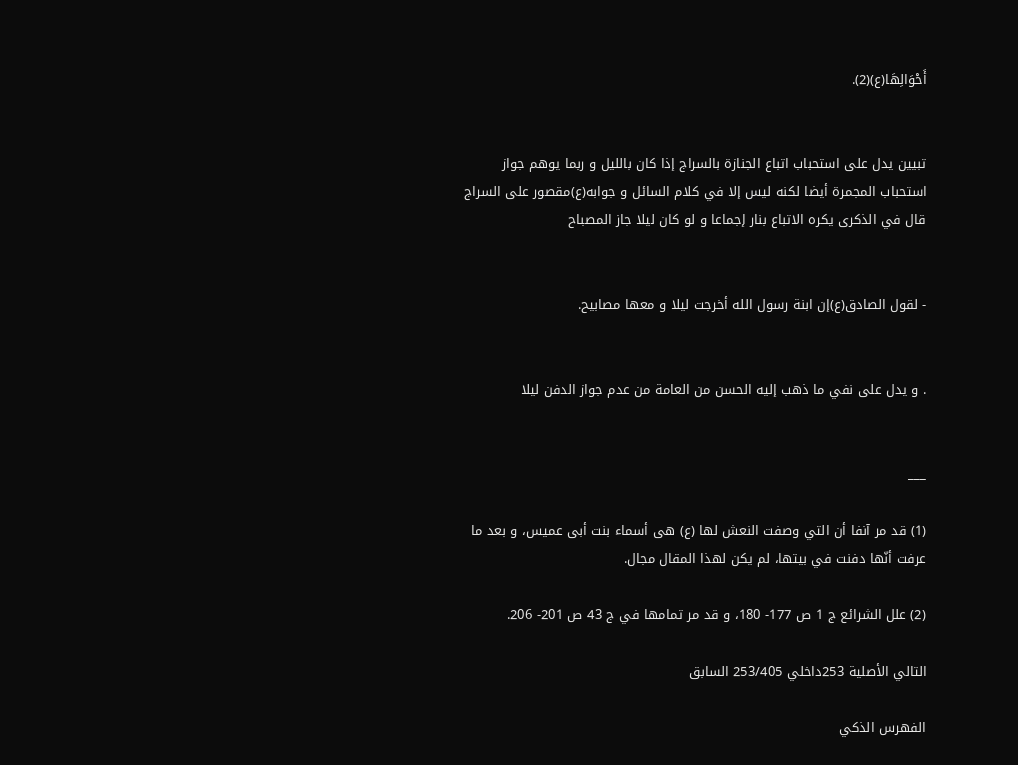أَحْوَالِهَا(ع)(2).


تبيين يدل على استحباب اتباع الجنازة بالسراج إذا كان بالليل و ربما يوهم جواز استحباب المجمرة أيضا لكنه ليس إلا في كلام السائل و جوابه(ع)مقصور على السراج قال في الذكرى يكره الاتباع بنار إجماعا و لو كان ليلا جاز المصباح


- لقول الصادق(ع)إن ابنة رسول الله أخرجت ليلا و معها مصابيح.


. و يدل على نفي ما ذهب إليه الحسن من العامة من عدم جواز الدفن ليلا


___

(1) قد مر آنفا أن التي وصفت النعش لها (ع) هى أسماء بنت أبى عميس، و بعد ما عرفت أنّها دفنت في بيتها، لم يكن لهذا المقال مجال.

(2) علل الشرائع ج 1 ص 177- 180، و قد مر تمامها في ج 43 ص 201- 206.

التالي الأصلية 253داخلي 253/405 السابق

الفهرس الذكي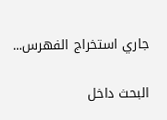جاري استخراج الفهرس...

البحث داخل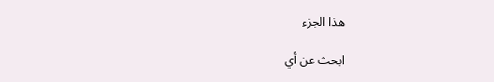هذا الجزء

ابحث عن أي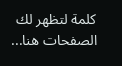كلمة لتظهر لك الصفحات هنا...